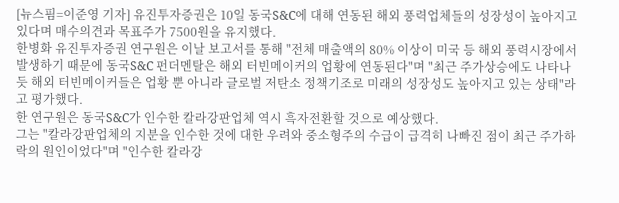[뉴스핌=이준영 기자] 유진투자증권은 10일 동국S&C에 대해 연동된 해외 풍력업체들의 성장성이 높아지고 있다며 매수의견과 목표주가 7500원을 유지했다.
한병화 유진투자증권 연구원은 이날 보고서를 통해 "전체 매출액의 80% 이상이 미국 등 해외 풍력시장에서 발생하기 때문에 동국S&C 펀더멘탈은 해외 터빈메이커의 업황에 연동된다"며 "최근 주가상승에도 나타나듯 해외 터빈메이커들은 업황 뿐 아니라 글로벌 저탄소 정책기조로 미래의 성장성도 높아지고 있는 상태"라고 평가했다.
한 연구원은 동국S&C가 인수한 칼라강판업체 역시 흑자전환할 것으로 예상했다.
그는 "칼라강판업체의 지분을 인수한 것에 대한 우려와 중소형주의 수급이 급격히 나빠진 점이 최근 주가하락의 원인이었다"며 "인수한 칼라강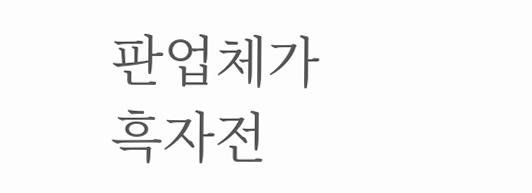판업체가 흑자전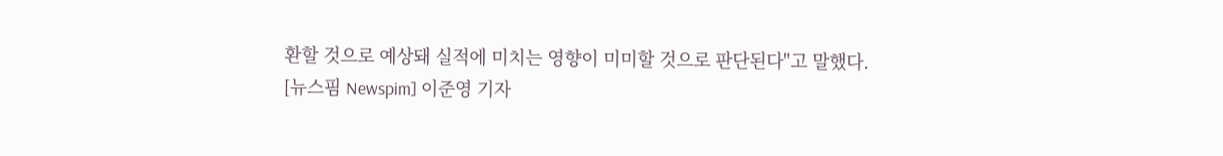환할 것으로 예상돼 실적에 미치는 영향이 미미할 것으로 판단된다"고 말했다.
[뉴스핌 Newspim] 이준영 기자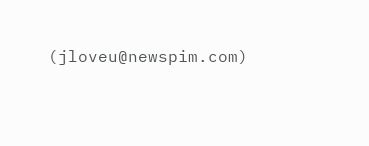(jloveu@newspim.com)